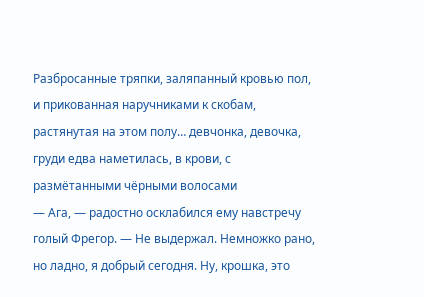Разбросанные тряпки, заляпанный кровью пол, и прикованная наручниками к скобам, растянутая на этом полу… девчонка, девочка, груди едва наметилась, в крови, с размётанными чёрными волосами
— Ага, — радостно осклабился ему навстречу голый Фрегор. — Не выдержал. Немножко рано, но ладно, я добрый сегодня. Ну, крошка, это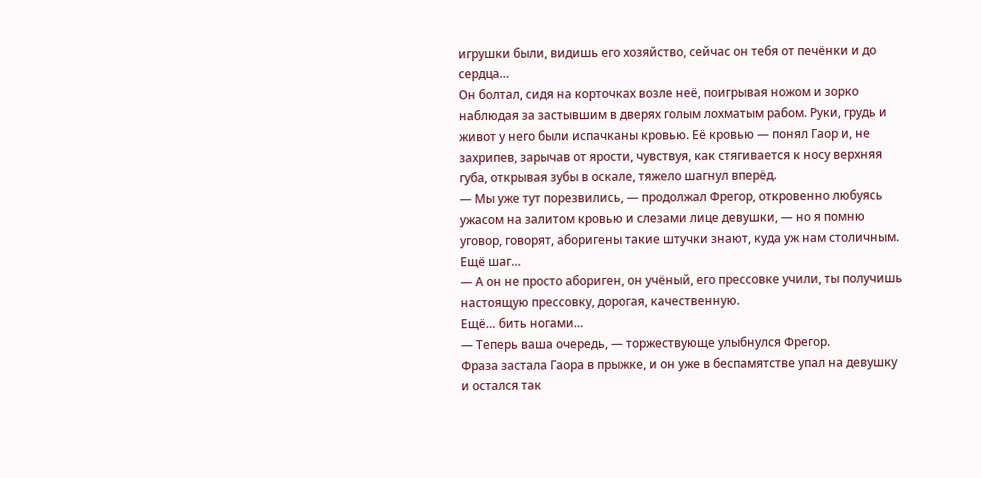игрушки были, видишь его хозяйство, сейчас он тебя от печёнки и до сердца…
Он болтал, сидя на корточках возле неё, поигрывая ножом и зорко наблюдая за застывшим в дверях голым лохматым рабом. Руки, грудь и живот у него были испачканы кровью. Её кровью — понял Гаор и, не захрипев, зарычав от ярости, чувствуя, как стягивается к носу верхняя губа, открывая зубы в оскале, тяжело шагнул вперёд.
— Мы уже тут порезвились, — продолжал Фрегор, откровенно любуясь ужасом на залитом кровью и слезами лице девушки, — но я помню уговор, говорят, аборигены такие штучки знают, куда уж нам столичным.
Ещё шаг…
— А он не просто абориген, он учёный, его прессовке учили, ты получишь настоящую прессовку, дорогая, качественную.
Ещё… бить ногами…
— Теперь ваша очередь, — торжествующе улыбнулся Фрегор.
Фраза застала Гаора в прыжке, и он уже в беспамятстве упал на девушку и остался так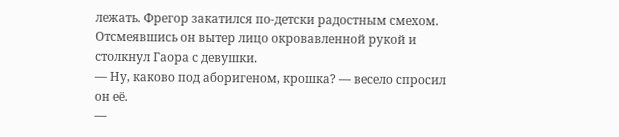лежать. Фрегор закатился по-детски радостным смехом.
Отсмеявшись он вытер лицо окровавленной рукой и столкнул Гаора с девушки.
— Ну, каково под аборигеном, крошка? — весело спросил он её.
—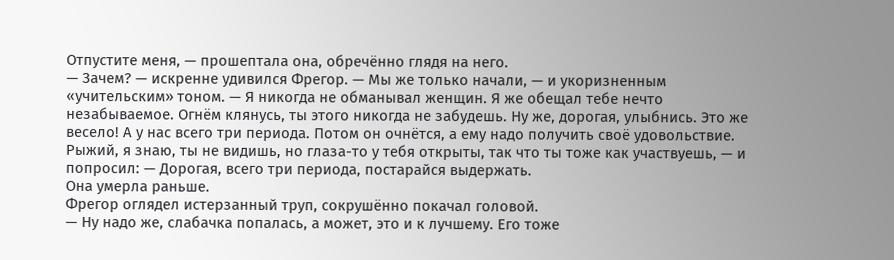Отпустите меня, — прошептала она, обречённо глядя на него.
— Зачем? — искренне удивился Фрегор. — Мы же только начали, — и укоризненным «учительским» тоном. — Я никогда не обманывал женщин. Я же обещал тебе нечто незабываемое. Огнём клянусь, ты этого никогда не забудешь. Ну же, дорогая, улыбнись. Это же весело! А у нас всего три периода. Потом он очнётся, а ему надо получить своё удовольствие. Рыжий, я знаю, ты не видишь, но глаза-то у тебя открыты, так что ты тоже как участвуешь, — и попросил: — Дорогая, всего три периода, постарайся выдержать.
Она умерла раньше.
Фрегор оглядел истерзанный труп, сокрушённо покачал головой.
— Ну надо же, слабачка попалась, а может, это и к лучшему. Его тоже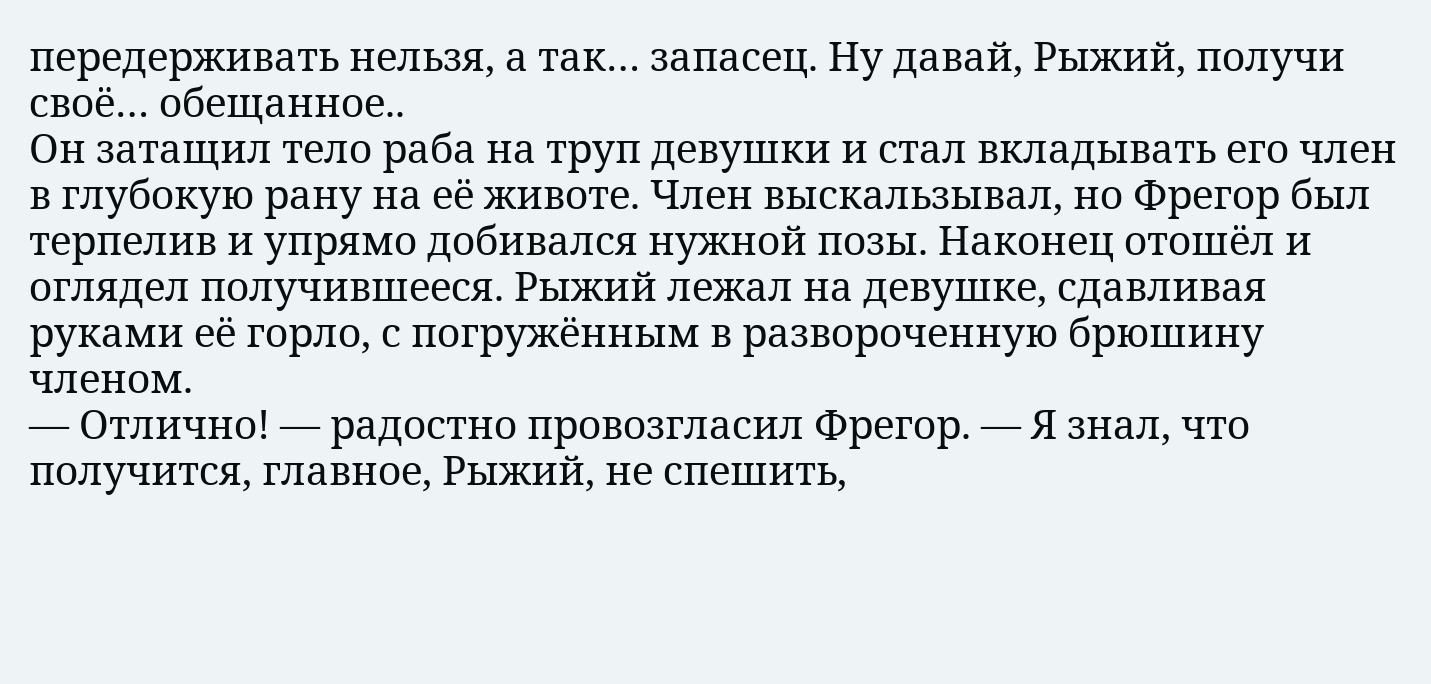передерживать нельзя, а так… запасец. Ну давай, Рыжий, получи своё… обещанное..
Он затащил тело раба на труп девушки и стал вкладывать его член в глубокую рану на её животе. Член выскальзывал, но Фрегор был терпелив и упрямо добивался нужной позы. Наконец отошёл и оглядел получившееся. Рыжий лежал на девушке, сдавливая руками её горло, с погружённым в развороченную брюшину членом.
— Отлично! — радостно провозгласил Фрегор. — Я знал, что получится, главное, Рыжий, не спешить,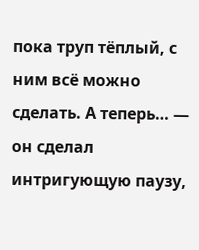пока труп тёплый, с ним всё можно сделать. А теперь… — он сделал интригующую паузу,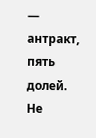— антракт, пять долей. Не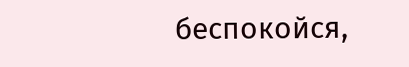беспокойся,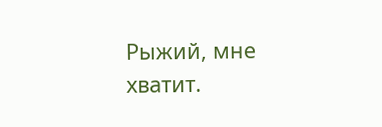Рыжий, мне хватит.